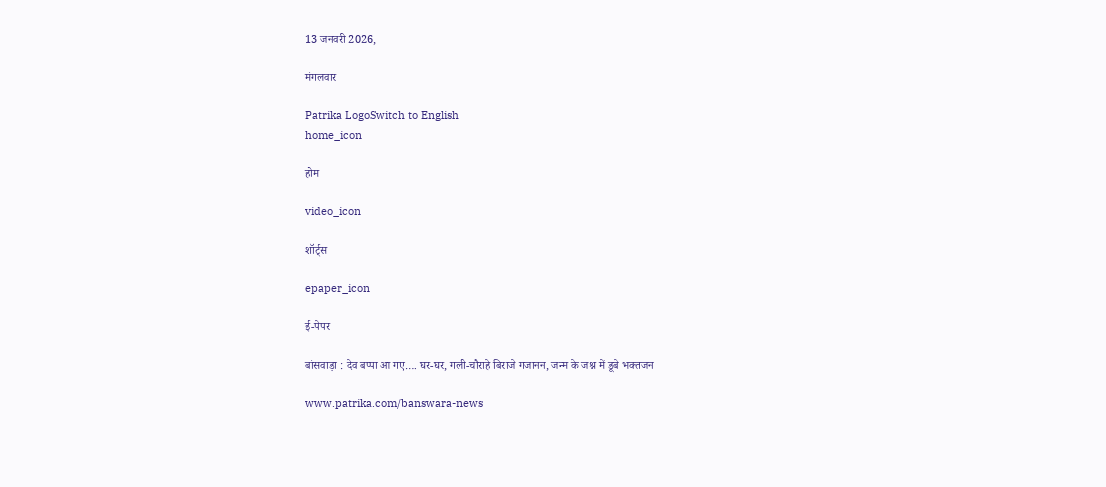13 जनवरी 2026,

मंगलवार

Patrika LogoSwitch to English
home_icon

होम

video_icon

शॉर्ट्स

epaper_icon

ई-पेपर

बांसवाड़ा : देव बप्पा आ गए…. घर-घर, गली-चौराहे बिराजे गजानन, जन्म के जश्न में डूबे भक्तजन

www.patrika.com/banswara-news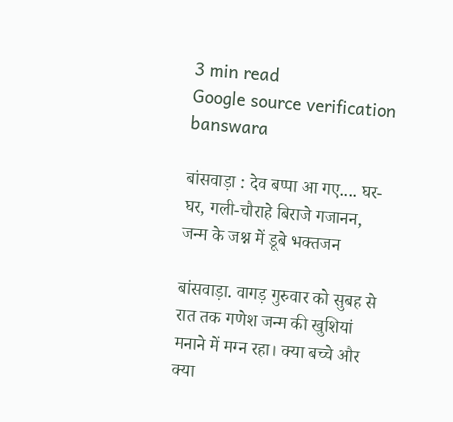3 min read
Google source verification
banswara

बांसवाड़ा : देव बप्पा आ गए.... घर-घर, गली-चौराहे बिराजे गजानन, जन्म के जश्न में डूबे भक्तजन

बांसवाड़ा. वागड़ गुरुवार को सुबह से रात तक गणेश जन्म की खुशियां मनाने में मग्न रहा। क्या बच्चे और क्या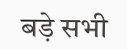बड़े सभी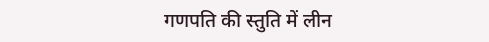गणपति की स्तुति में लीन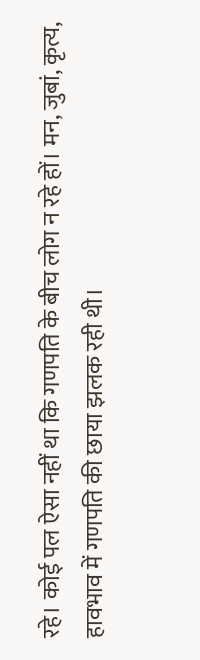रहे। कोई पल ऐसा नहीं था कि गणपति के बीच लोग न रहे हों। मन, जुबां, कृत्य, हावभाव में गणपति की छाया झलक रही थी।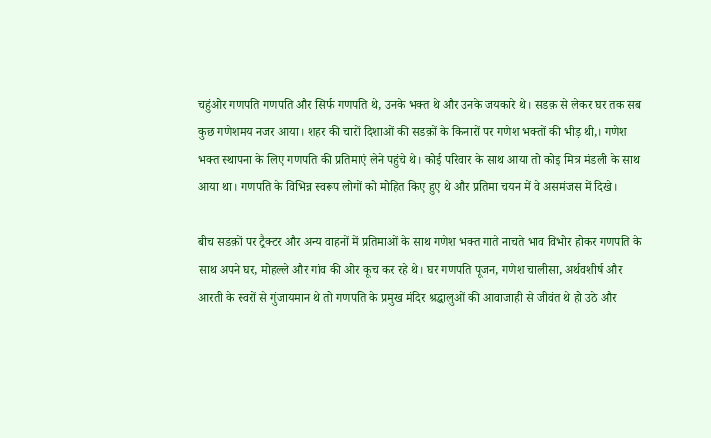चहुंओर गणपति गणपति और सिर्फ गणपति थे, उनके भक्त थे और उनके जयकारे थे। सडक़ से लेकर घर तक सब कुछ गणेशमय नजर आया। शहर की चारों दिशाओं की सडक़ों के किनारों पर गणेश भक्तों की भीड़ थी,। गणेश भक्त स्थापना के लिए गणपति की प्रतिमाएं लेने पहुंचे थे। कोई परिवार के साथ आया तो कोइ मित्र मंडली के साथ आया था। गणपति के विभिन्न स्वरूप लोगों को मोहित किए हुए थे और प्रतिमा चयन में वे असमंजस में दिखे।

बीच सडक़ों पर ट्रैक्टर और अन्य वाहनों में प्रतिमाओं के साथ गणेश भक्त गाते नाचते भाव विभोर होकर गणपति के साथ अपने घर, मोहल्ले और गांव की ओर कूच कर रहे थे। घर गणपति पूजन, गणेश चालीसा, अर्थवशीर्ष और आरती के स्वरों से गुंजायमान थे तो गणपति के प्रमुख मंदिर श्रद्धालुओं की आवाजाही से जीवंत थे हो उठे और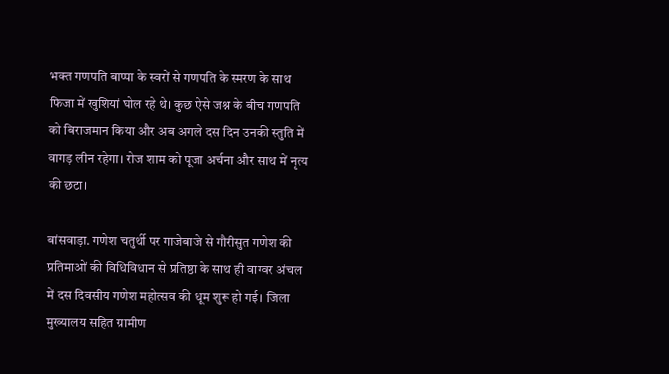भक्त गणपति बाप्पा के स्वरों से गणपति के स्मरण के साथ फिजा में खुशियां घोल रहे थे। कुछ ऐसे जश्न के बीच गणपति को बिराजमान किया और अब अगले दस दिन उनकी स्तुति में वागड़ लीन रहेगा। रोज शाम को पूजा अर्चना और साथ में नृत्य की छटा।

बांसवाड़ा. गणेश चतुर्थी पर गाजेबाजे से गौरीसुत गणेश की प्रतिमाओं की विधिविधान से प्रतिष्ठा के साथ ही वाग्वर अंचल में दस दिवसीय गणेश महोत्सव की धूम शुरू हो गई। जिला मुख्यालय सहित ग्रामीण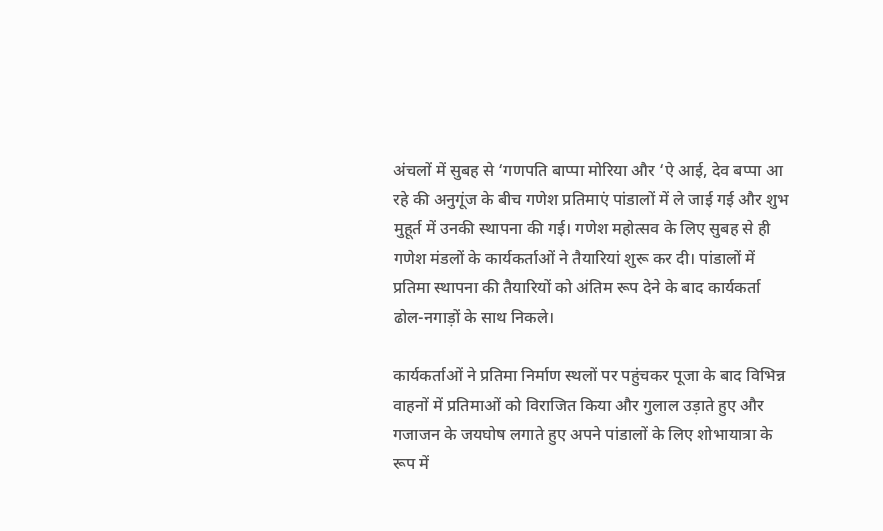अंचलों में सुबह से ‘गणपति बाप्पा मोरिया और ‘ऐ आई, देव बप्पा आ रहे की अनुगूंज के बीच गणेश प्रतिमाएं पांडालों में ले जाई गई और शुभ मुहूर्त में उनकी स्थापना की गई। गणेश महोत्सव के लिए सुबह से ही गणेश मंडलों के कार्यकर्ताओं ने तैयारियां शुरू कर दी। पांडालों में प्रतिमा स्थापना की तैयारियों को अंतिम रूप देने के बाद कार्यकर्ता ढोल-नगाड़ों के साथ निकले।

कार्यकर्ताओं ने प्रतिमा निर्माण स्थलों पर पहुंचकर पूजा के बाद विभिन्न वाहनों में प्रतिमाओं को विराजित किया और गुलाल उड़ाते हुए और गजाजन के जयघोष लगाते हुए अपने पांडालों के लिए शोभायात्रा के रूप में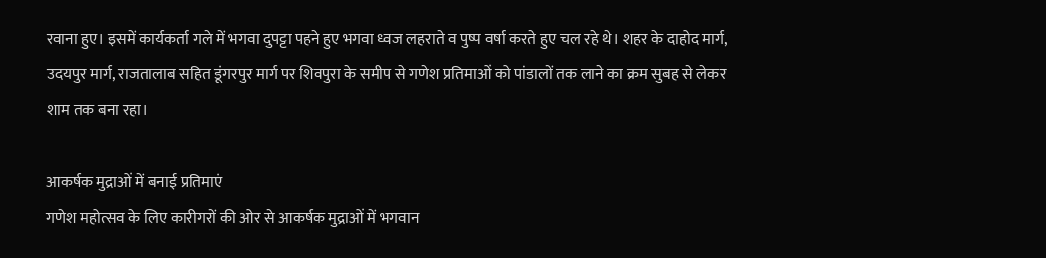रवाना हुए। इसमें कार्यकर्ता गले में भगवा दुपट्टा पहने हुए भगवा ध्वज लहराते व पुष्प वर्षा करते हुए चल रहे थे। शहर के दाहोद मार्ग, उदयपुर मार्ग, राजतालाब सहित डूंगरपुर मार्ग पर शिवपुरा के समीप से गणेश प्रतिमाओं को पांडालों तक लाने का क्रम सुबह से लेकर शाम तक बना रहा।

आकर्षक मुद्राओं में बनाई प्रतिमाएं
गणेश महोत्सव के लिए कारीगरों की ओर से आकर्षक मुद्राओं में भगवान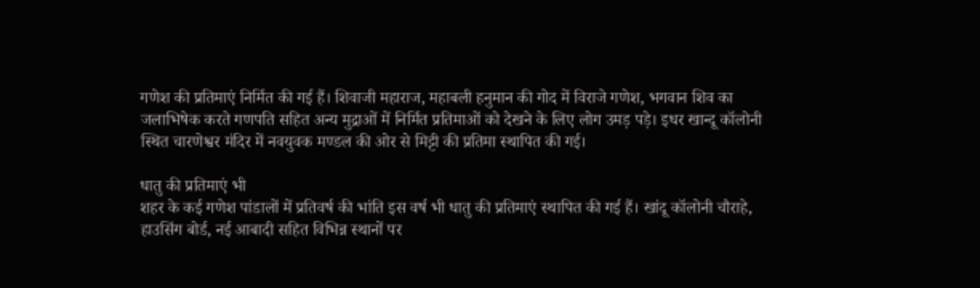गणेश की प्रतिमाएं निर्मित की गई हैं। शिवाजी महाराज, महाबली हनुमान की गोद में विराजे गणेश, भगवान शिव का जलाभिषेक करते गणपति सहित अन्य मुद्राओं में निर्मित प्रतिमाओं को देखने के लिए लोग उमड़ पड़े। इधर खान्दू कॉलोनी स्थित चारणेश्वर मंदिर में नवयुवक मण्डल की ओर से मिट्टी की प्रतिमा स्थापित की गई।

धातु की प्रतिमाएं भी
शहर के कई गणेश पांडालों में प्रतिवर्ष की भांति इस वर्ष भी धातु की प्रतिमाएं स्थापित की गई हैं। खांदू कॉलोनी चौराहे, हाउसिंग बोर्ड, नई आबादी सहित विभिन्न स्थानों पर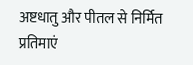अष्टधातु और पीतल से निर्मित प्रतिमाएं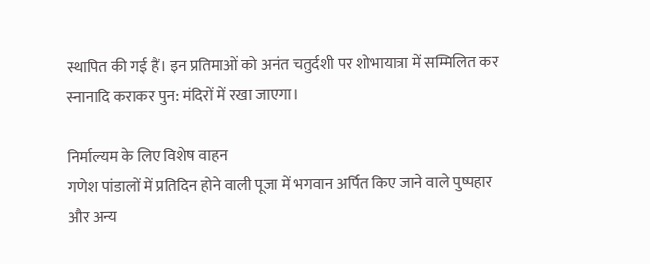स्थापित की गई हैं। इन प्रतिमाओं को अनंत चतुर्दशी पर शोभायात्रा में सम्मिलित कर स्नानादि कराकर पुन: मंदिरों में रखा जाएगा।

निर्माल्यम के लिए विशेष वाहन
गणेश पांडालों में प्रतिदिन होने वाली पूजा में भगवान अर्पित किए जाने वाले पुष्पहार और अन्य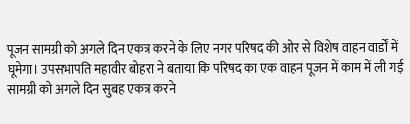पूजन सामग्री को अगले दिन एकत्र करने के लिए नगर परिषद की ओर से विशेष वाहन वार्डों में घूमेगा। उपसभापति महावीर बोहरा ने बताया कि परिषद का एक वाहन पूजन में काम में ली गई सामग्री को अगले दिन सुबह एकत्र करने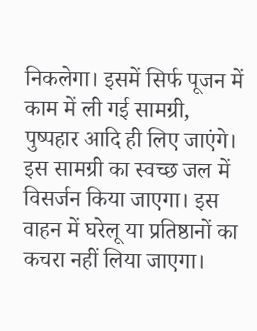निकलेगा। इसमें सिर्फ पूजन में काम में ली गई सामग्री, पुष्पहार आदि ही लिए जाएंगे। इस सामग्री का स्वच्छ जल में विसर्जन किया जाएगा। इस वाहन में घरेलू या प्रतिष्ठानों का कचरा नहीं लिया जाएगा।